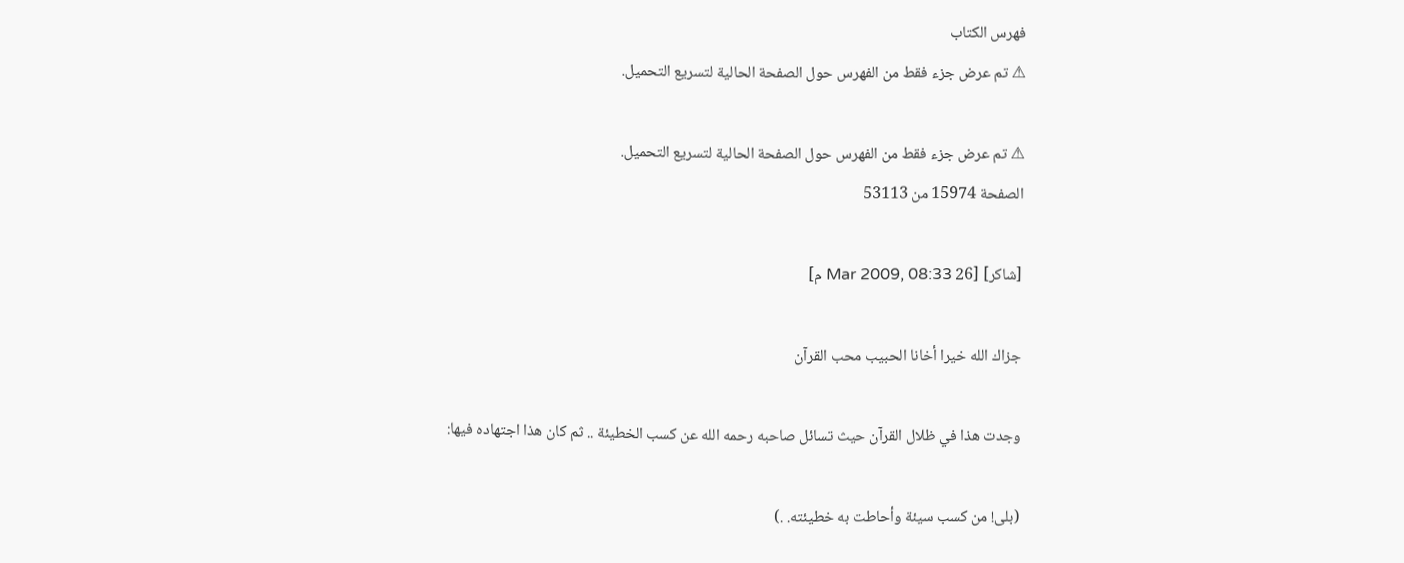فهرس الكتاب
⚠ تم عرض جزء فقط من الفهرس حول الصفحة الحالية لتسريع التحميل.

⚠ تم عرض جزء فقط من الفهرس حول الصفحة الحالية لتسريع التحميل.
الصفحة 15974 من 53113

[شاكر] [26 Mar 2009, 08:33 م]

جزاك الله خيرا أخانا الحبيب محب القرآن

وجدت هذا في ظلال القرآن حيث تسائل صاحبه رحمه الله عن كسب الخطيئة .. ثم كان هذا اجتهاده فيها:

(بلى! من كسب سيئة وأحاطت به خطيئته. .)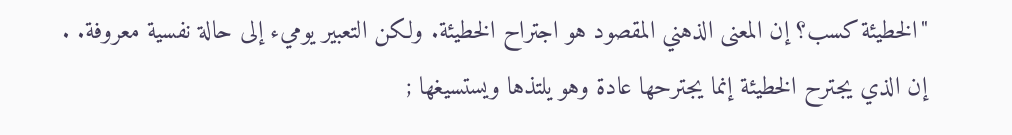"الخطيئة كسب؟ إن المعنى الذهني المقصود هو اجتراح الخطيئة. ولكن التعبير يوميء إلى حالة نفسية معروفة. . إن الذي يجترح الخطيئة إنما يجترحها عادة وهو يلتذها ويستسيغها ;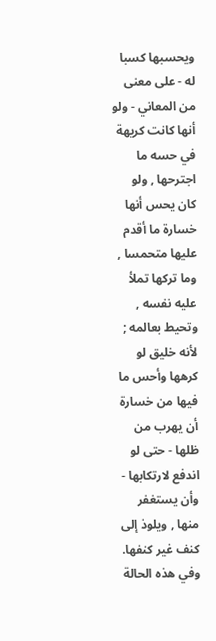ويحسبها كسبا له - على معنى من المعاني - ولو أنها كانت كريهة في حسه ما اجترحها , ولو كان يحس أنها خسارة ما أقدم عليها متحمسا , وما تركها تملأ عليه نفسه , وتحيط بعالمه ; لأنه خليق لو كرهها وأحس ما فيها من خسارة أن يهرب من ظلها - حتى لو اندفع لارتكابها - وأن يستغفر منها , ويلوذ إلى كنف غير كنفها. وفي هذه الحالة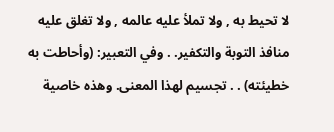لا تحيط به , ولا تملأ عليه عالمه , ولا تغلق عليه منافذ التوبة والتكفير. . وفي التعبير: (وأحاطت به خطيئته) . . تجسيم لهذا المعنى. وهذه خاصية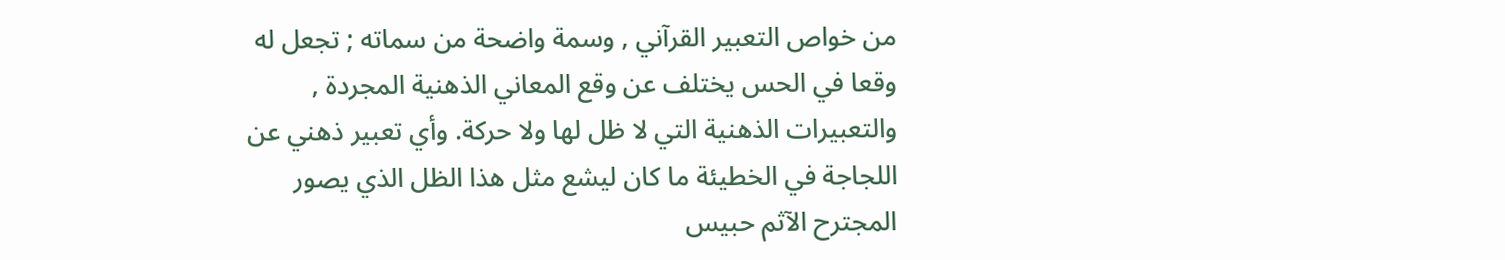من خواص التعبير القرآني , وسمة واضحة من سماته ; تجعل له وقعا في الحس يختلف عن وقع المعاني الذهنية المجردة , والتعبيرات الذهنية التي لا ظل لها ولا حركة. وأي تعبير ذهني عن اللجاجة في الخطيئة ما كان ليشع مثل هذا الظل الذي يصور المجترح الآثم حبيس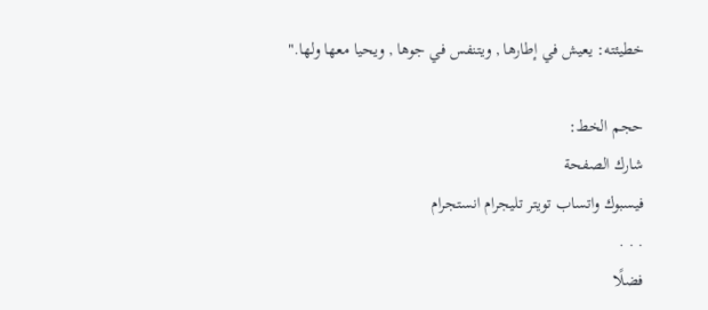خطيئته: يعيش في إطارها , ويتنفس في جوها , ويحيا معها ولها."

حجم الخط:
شارك الصفحة
فيسبوك واتساب تويتر تليجرام انستجرام
. . .
فضلًا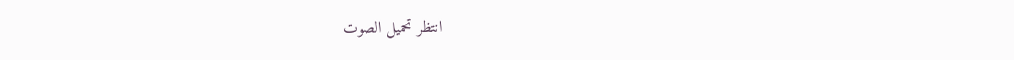انتظر تحميل الصوت